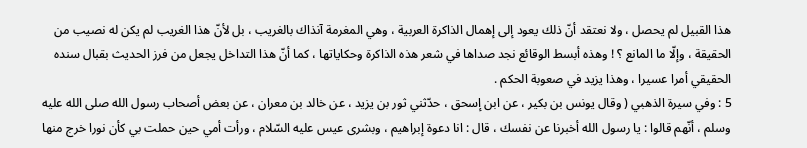هذا القبيل لم يحصل ، ولا نعتقد أنّ ذلك يعود إلى إهمال الذاكرة العربية ، وهي المغرمة آنذاك بالغريب ، بل لأنّ هذا الغريب لم يكن له نصيب من الحقيقة ، وإلّا ما المانع ؟ ! وهذه أبسط الوقائع نجد صداها في شعر هذه الذاكرة وحكاياتها ، كما أنّ هذا التداخل يجعل من فرز الحديث بقبال سنده الحقيقي أمرا عسيرا ، وهذا يزيد في صعوبة الحكم .
5 : وفي سيرة الذهبي ( وقال يونس بن بكير ، عن ابن إسحق ، حدّثني ثور بن يزيد ، عن خالد بن معران ، عن بعض أصحاب رسول الله صلى الله عليه وسلم ، أنّهم قالوا : يا رسول الله أخبرنا عن نفسك ، قال : انا دعوة إبراهيم ، وبشرى عيس عليه السّلام ، ورأت أمي حين حملت بي كأن نورا خرج منها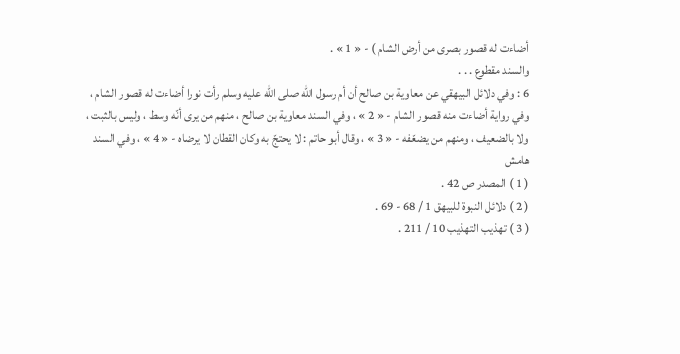أضاءت له قصور بصرى من أرض الشام ) - « 1 » .
والسند مقطوع . . .
6 : وفي دلائل البيهقي عن معاوية بن صالح أن أم رسول الله صلى الله عليه وسلم رأت نورا أضاءت له قصور الشام ، وفي رواية أضاءت منه قصور الشام - « 2 » ، وفي السند معاوية بن صالح ، منهم من يرى أنّه وسط ، وليس بالثبت ، ولا بالضعيف ، ومنهم من يضعّفه - « 3 » ، وقال أبو حاتم : لا يحتجّ به وكان القطان لا يرضاه - « 4 » ، وفي السند
هامش
( 1 ) المصدر ص 42 .
( 2 ) دلائل النبوة للبيهق 1 / 68 - 69 .
( 3 ) تهذيب التهذيب 10 / 211 .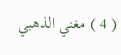( 4 ) مغني الذهبي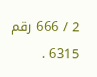2 / 666 رقم 6315 .